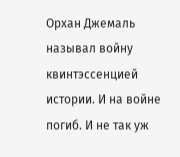Орхан Джемаль называл войну квинтэссенцией истории. И на войне погиб. И не так уж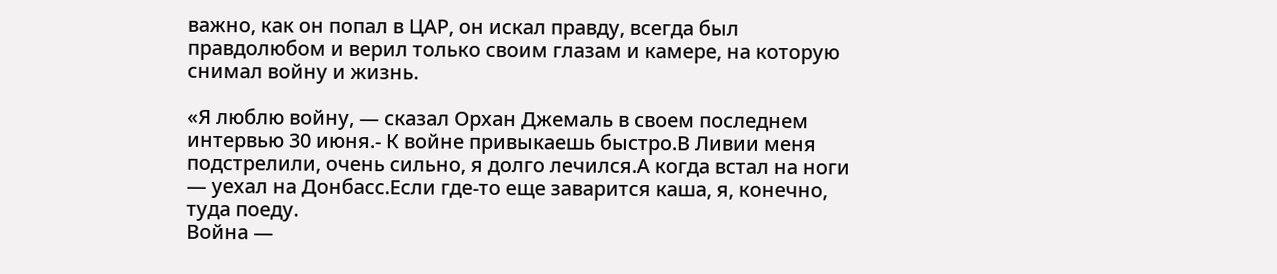важно, как он попал в ЦАР, он искал правду, всегда был правдолюбом и верил только своим глазам и камере, на которую снимал войну и жизнь.

«Я люблю войну, — сказал Орхан Джемаль в своем последнем интервью 30 июня.- К войне привыкаешь быстро.В Ливии меня подстрелили, очень сильно, я долго лечился.А когда встал на ноги — уехал на Донбасс.Если где-то еще заварится каша, я, конечно, туда поеду.
Война —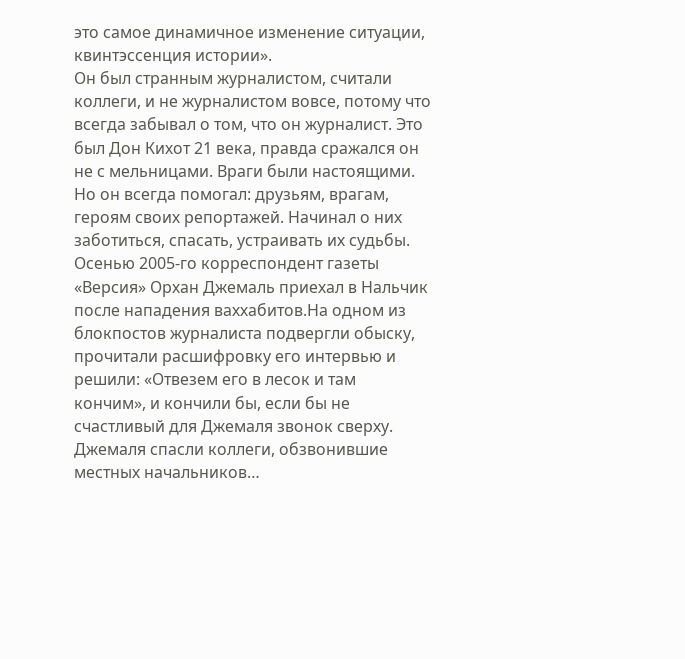это самое динамичное изменение ситуации, квинтэссенция истории».
Он был странным журналистом, считали коллеги, и не журналистом вовсе, потому что всегда забывал о том, что он журналист. Это был Дон Кихот 21 века, правда сражался он не с мельницами. Враги были настоящими. Но он всегда помогал: друзьям, врагам, героям своих репортажей. Начинал о них заботиться, спасать, устраивать их судьбы.
Осенью 2005-го корреспондент газеты «Версия» Орхан Джемаль приехал в Нальчик после нападения ваххабитов.На одном из блокпостов журналиста подвергли обыску, прочитали расшифровку его интервью и решили: «Отвезем его в лесок и там кончим», и кончили бы, если бы не счастливый для Джемаля звонок сверху. Джемаля спасли коллеги, обзвонившие местных начальников…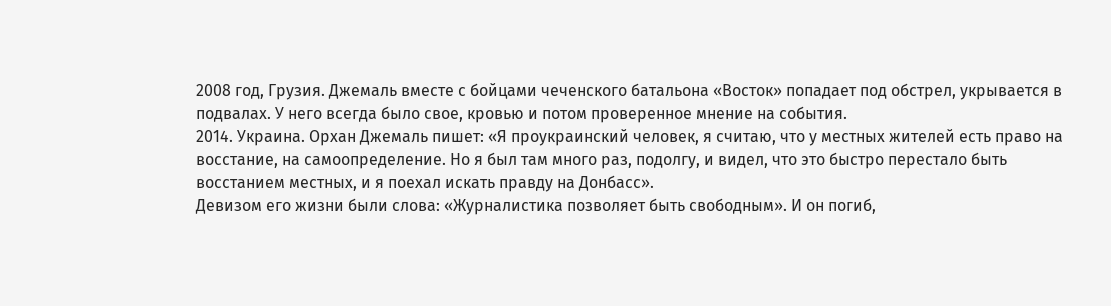2008 год, Грузия. Джемаль вместе с бойцами чеченского батальона «Восток» попадает под обстрел, укрывается в подвалах. У него всегда было свое, кровью и потом проверенное мнение на события.
2014. Украина. Орхан Джемаль пишет: «Я проукраинский человек, я считаю, что у местных жителей есть право на восстание, на самоопределение. Но я был там много раз, подолгу, и видел, что это быстро перестало быть восстанием местных, и я поехал искать правду на Донбасс».
Девизом его жизни были слова: «Журналистика позволяет быть свободным». И он погиб,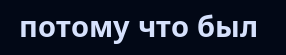потому что был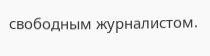свободным журналистом.